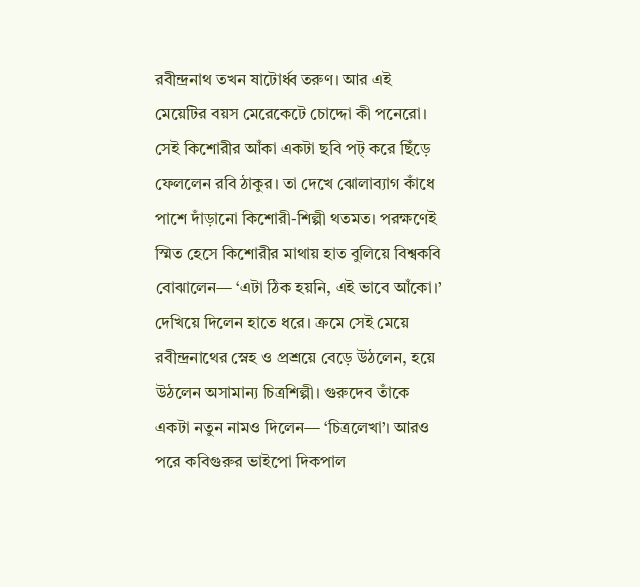রবীন্দ্রনাথ তখন ষাটোর্ধ্ব তরুণ। আর এই মেয়েটির বয়স মেরেকেটে চোদ্দো কী পনেরো। সেই কিশোরীর আঁকা একটা ছবি পট্ করে ছিঁড়ে ফেললেন রবি ঠাকুর। তা দেখে ঝোলাব্যাগ কাঁধে পাশে দাঁড়ানো কিশোরী-শিল্পী থতমত। পরক্ষণেই স্মিত হেসে কিশোরীর মাথায় হাত বুলিয়ে বিশ্বকবি বোঝালেন— ‘এটা ঠিক হয়নি, এই ভাবে আঁকো।’ দেখিয়ে দিলেন হাতে ধরে। ক্রমে সেই মেয়ে রবীন্দ্রনাথের স্নেহ ও প্রশ্রয়ে বেড়ে উঠলেন, হয়ে উঠলেন অসামান্য চিত্রশিল্পী। গুরুদেব তাঁকে একটা নতুন নামও দিলেন— ‘চিত্রলেখা’। আরও পরে কবিগুরুর ভাইপো দিকপাল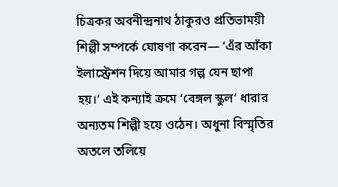চিত্রকর অবনীন্দ্রনাথ ঠাকুরও প্রতিভাময়ী শিল্পী সম্পর্কে ঘোষণা করেন— ‘এঁর আঁকা ইলাস্ট্রেশন দিয়ে আমার গল্প যেন ছাপা হয়।’ এই কন্যাই ক্রমে ‘বেঙ্গল স্কুল’ ধারার অন্যতম শিল্পী হয়ে ওঠেন। অধুনা বিস্মৃতির অতলে তলিয়ে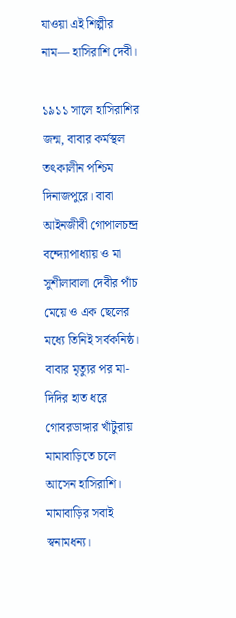যাওয়া এই শিল্পীর নাম— হাসিরাশি দেবী।

১৯১১ সালে হাসিরাশির জন্ম, বাবার কর্মস্থল তৎকালীন পশ্চিম দিনাজপুরে। বাবা আইনজীবী গোপালচন্দ্র বন্দ্যোপাধ্যায় ও মা সুশীলাবালা দেবীর পাঁচ মেয়ে ও এক ছেলের মধ্যে তিনিই সর্বকনিষ্ঠ। বাবার মৃত্যুর পর মা-দিদির হাত ধরে গোবরডাঙ্গার খাঁটুরায় মামাবাড়িতে চলে আসেন হাসিরাশি। মামাবাড়ির সবাই স্বনামধন্য।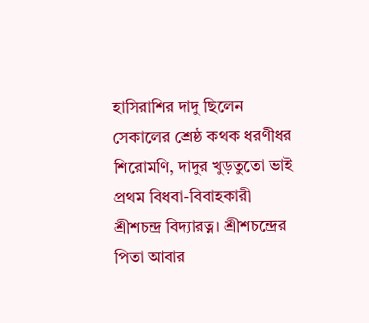হাসিরাশির দাদু ছিলেন সেকালের শ্রেষ্ঠ কথক ধরণীধর শিরোমণি, দাদুর খুড়তুতো ভাই প্রথম বিধবা-বিবাহকারী শ্রীশচন্দ্র বিদ্যারত্ন। শ্রীশচন্দ্রের পিতা আবার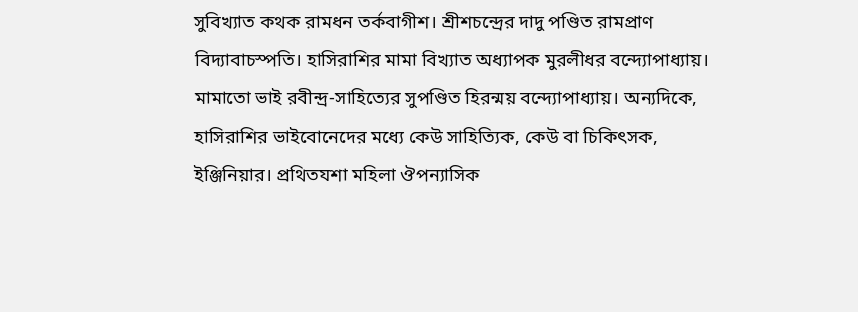সুবিখ্যাত কথক রামধন তর্কবাগীশ। শ্রীশচন্দ্রের দাদু পণ্ডিত রামপ্রাণ বিদ্যাবাচস্পতি। হাসিরাশির মামা বিখ্যাত অধ্যাপক মুরলীধর বন্দ্যোপাধ্যায়। মামাতো ভাই রবীন্দ্র-সাহিত্যের সুপণ্ডিত হিরন্ময় বন্দ্যোপাধ্যায়। অন্যদিকে, হাসিরাশির ভাইবোনেদের মধ্যে কেউ সাহিত্যিক, কেউ বা চিকিৎসক, ইঞ্জিনিয়ার। প্রথিতযশা মহিলা ঔপন্যাসিক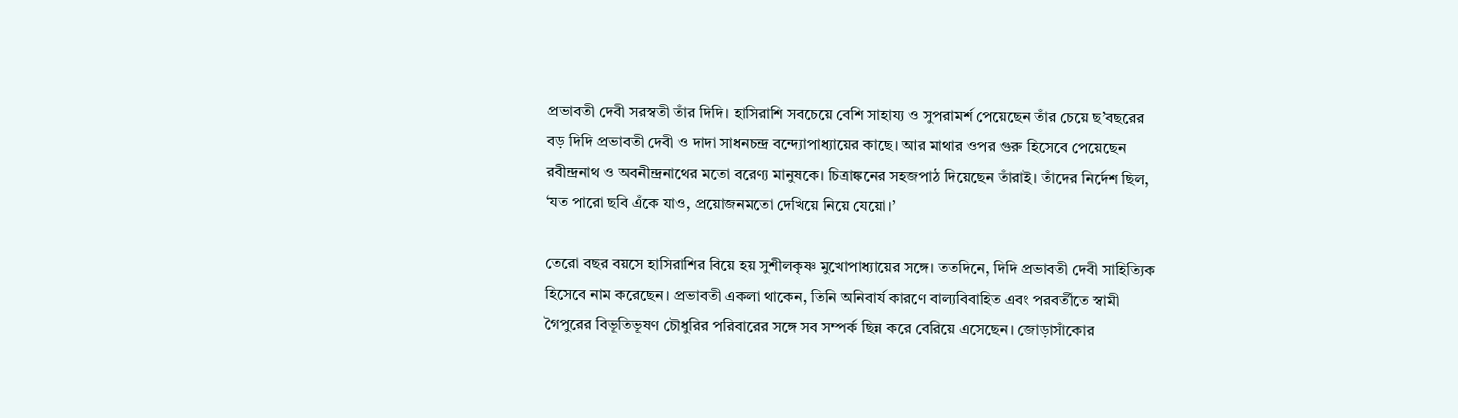প্রভাবতী দেবী সরস্বতী তাঁর দিদি। হাসিরাশি সবচেয়ে বেশি সাহায্য ও সুপরামর্শ পেয়েছেন তাঁর চেয়ে ছ’বছরের বড় দিদি প্রভাবতী দেবী ও দাদা সাধনচন্দ্র বন্দ্যোপাধ্যায়ের কাছে। আর মাথার ওপর গুরু হিসেবে পেয়েছেন রবীন্দ্রনাথ ও অবনীন্দ্রনাথের মতো বরেণ্য মানুষকে। চিত্রাঙ্কনের সহজপাঠ দিয়েছেন তাঁরাই। তাঁদের নির্দেশ ছিল, ‘যত পারো ছবি এঁকে যাও, প্রয়োজনমতো দেখিয়ে নিয়ে যেয়ো।’

তেরো বছর বয়সে হাসিরাশির বিয়ে হয় সুশীলকৃষ্ণ মুখোপাধ্যায়ের সঙ্গে। ততদিনে, দিদি প্রভাবতী দেবী সাহিত্যিক হিসেবে নাম করেছেন। প্রভাবতী একলা থাকেন, তিনি অনিবার্য কারণে বাল্যবিবাহিত এবং পরবর্তীতে স্বামী গৈপুরের বিভূতিভূষণ চৌধুরির পরিবারের সঙ্গে সব সম্পর্ক ছিন্ন করে বেরিয়ে এসেছেন। জোড়াসাঁকোর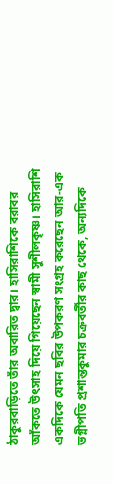ঠাকুরবাড়িতে তাঁর অবারিত দ্বার। হাসিরাশিকে বরাবর আঁকতে উৎসাহ দিয়ে গিয়েছেন স্বামী সুশীলকৃষ্ণ। হাসিরাশি একদিকে যেমন ছবির উপকরণ সংগ্রহ করেছেন আর-এক ভগ্নীপতি প্রশান্তকুমার চক্রবর্তীর কাছ থেকে, অন্যদিকে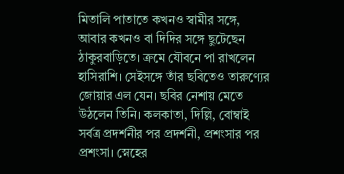মিতালি পাতাতে কখনও স্বামীর সঙ্গে, আবার কখনও বা দিদির সঙ্গে ছুটেছেন ঠাকুরবাড়িতে। ক্রমে যৌবনে পা রাখলেন হাসিরাশি। সেইসঙ্গে তাঁর ছবিতেও তারুণ্যের জোয়ার এল যেন। ছবির নেশায় মেতে উঠলেন তিনি। কলকাতা, দিল্লি, বোম্বাই সর্বত্র প্রদর্শনীর পর প্রদর্শনী, প্রশংসার পর প্রশংসা। স্নেহের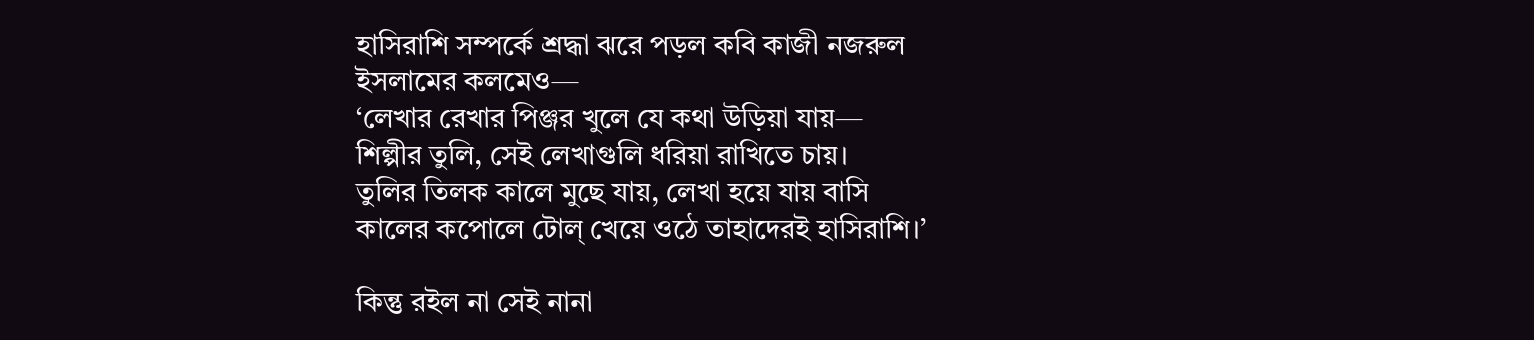হাসিরাশি সম্পর্কে শ্রদ্ধা ঝরে পড়ল কবি কাজী নজরুল ইসলামের কলমেও—
‘লেখার রেখার পিঞ্জর খুলে যে কথা উড়িয়া যায়—
শিল্পীর তুলি, সেই লেখাগুলি ধরিয়া রাখিতে চায়।
তুলির তিলক কালে মুছে যায়, লেখা হয়ে যায় বাসি
কালের কপোলে টোল্ খেয়ে ওঠে তাহাদেরই হাসিরাশি।’

কিন্তু রইল না সেই নানা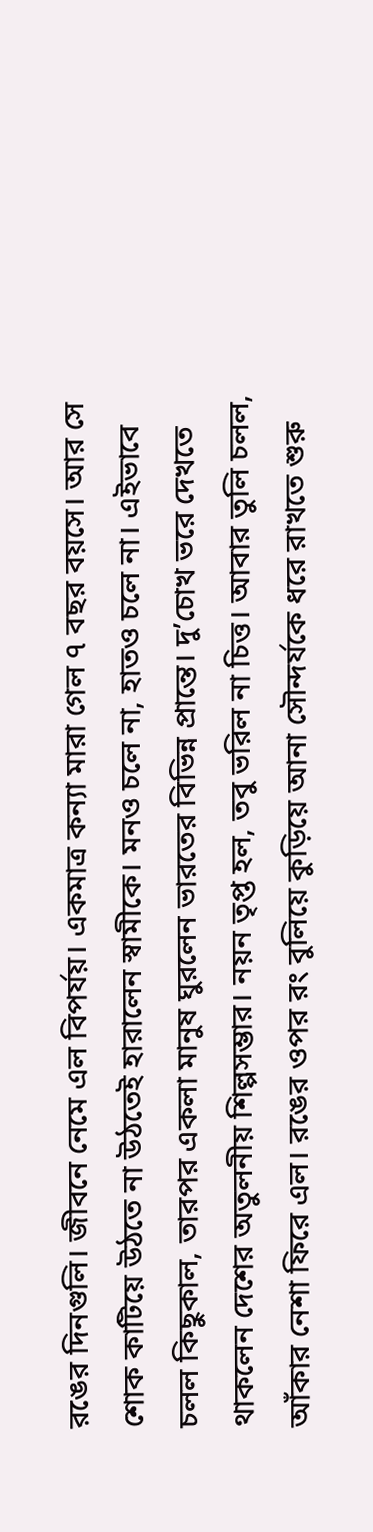রঙের দিনগুলি। জীবনে নেমে এল বিপর্যয়। একমাত্র কন্যা মারা গেল ৭ বছর বয়সে। আর সে শোক কাটিয়ে উঠতে না উঠতেই হারালেন স্বামীকে। মনও চলে না, হাতও চলে না। এইভাবে চলল কিছুকাল, তারপর একলা মানুষ ঘুরলেন ভারতের বিভিন্ন প্রান্তে। দু’চোখ ভরে দেখতে থাকলেন দেশের অতুলনীয় শিল্পসম্ভার। নয়ন তৃপ্ত হল, তবু ভরিল না চিত্ত। আবার তুলি চলল, আঁকার নেশা ফিরে এল। রঙের ওপর রং বুলিয়ে কুড়িয়ে আনা সৌন্দর্যকে ধরে রাখতে শুরু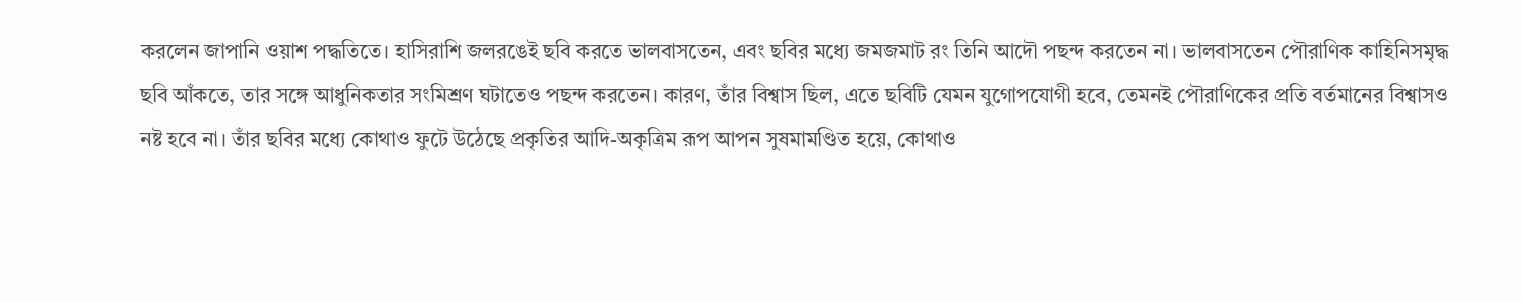করলেন জাপানি ওয়াশ পদ্ধতিতে। হাসিরাশি জলরঙেই ছবি করতে ভালবাসতেন, এবং ছবির মধ্যে জমজমাট রং তিনি আদৌ পছন্দ করতেন না। ভালবাসতেন পৌরাণিক কাহিনিসমৃদ্ধ ছবি আঁকতে, তার সঙ্গে আধুনিকতার সংমিশ্রণ ঘটাতেও পছন্দ করতেন। কারণ, তাঁর বিশ্বাস ছিল, এতে ছবিটি যেমন যুগোপযোগী হবে, তেমনই পৌরাণিকের প্রতি বর্তমানের বিশ্বাসও নষ্ট হবে না। তাঁর ছবির মধ্যে কোথাও ফুটে উঠেছে প্রকৃতির আদি-অকৃত্রিম রূপ আপন সুষমামণ্ডিত হয়ে, কোথাও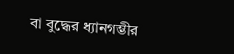বা বুদ্ধের ধ্যানগম্ভীর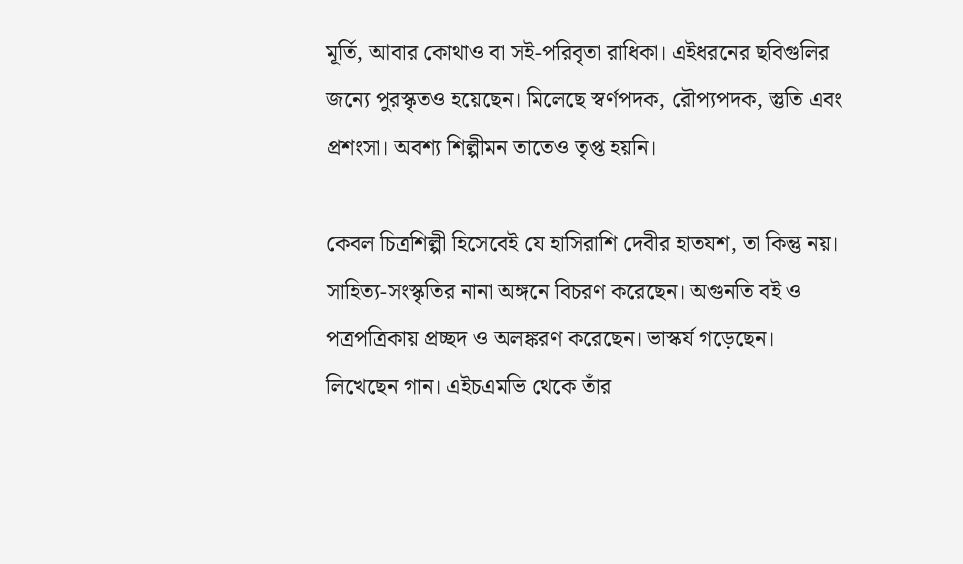মূর্তি, আবার কোথাও বা সই-পরিবৃতা রাধিকা। এইধরনের ছবিগুলির জন্যে পুরস্কৃতও হয়েছেন। মিলেছে স্বর্ণপদক, রৌপ্যপদক, স্তুতি এবং প্রশংসা। অবশ্য শিল্পীমন তাতেও তৃপ্ত হয়নি।

কেবল চিত্রশিল্পী হিসেবেই যে হাসিরাশি দেবীর হাতযশ, তা কিন্তু নয়। সাহিত্য-সংস্কৃতির নানা অঙ্গনে বিচরণ করেছেন। অগুনতি বই ও পত্রপত্রিকায় প্রচ্ছদ ও অলঙ্করণ করেছেন। ভাস্কর্য গড়েছেন। লিখেছেন গান। এইচএমভি থেকে তাঁর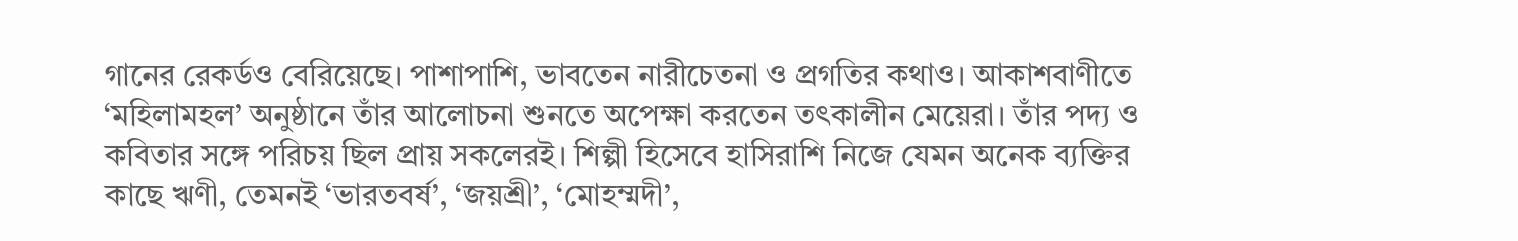গানের রেকর্ডও বেরিয়েছে। পাশাপাশি, ভাবতেন নারীচেতনা ও প্রগতির কথাও। আকাশবাণীতে ‘মহিলামহল’ অনুষ্ঠানে তাঁর আলোচনা শুনতে অপেক্ষা করতেন তৎকালীন মেয়েরা। তাঁর পদ্য ও কবিতার সঙ্গে পরিচয় ছিল প্রায় সকলেরই। শিল্পী হিসেবে হাসিরাশি নিজে যেমন অনেক ব্যক্তির কাছে ঋণী, তেমনই ‘ভারতবর্ষ’, ‘জয়শ্রী’, ‘মোহম্মদী’,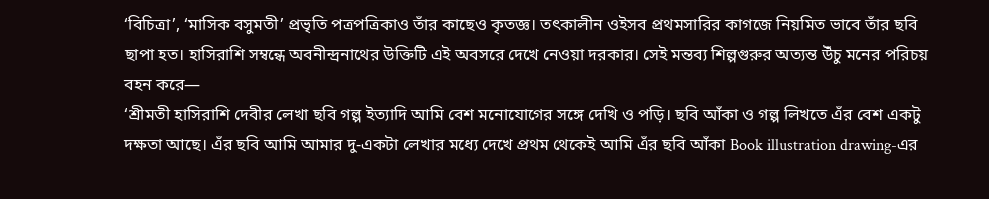‘বিচিত্রা’, ‘মাসিক বসুমতী’ প্রভৃতি পত্রপত্রিকাও তাঁর কাছেও কৃতজ্ঞ। তৎকালীন ওইসব প্রথমসারির কাগজে নিয়মিত ভাবে তাঁর ছবি ছাপা হত। হাসিরাশি সম্বন্ধে অবনীন্দ্রনাথের উক্তিটি এই অবসরে দেখে নেওয়া দরকার। সেই মন্তব্য শিল্পগুরুর অত্যন্ত উঁচু মনের পরিচয় বহন করে—
‘শ্রীমতী হাসিরাশি দেবীর লেখা ছবি গল্প ইত্যাদি আমি বেশ মনোযোগের সঙ্গে দেখি ও পড়ি। ছবি আঁকা ও গল্প লিখতে এঁর বেশ একটু দক্ষতা আছে। এঁর ছবি আমি আমার দু-একটা লেখার মধ্যে দেখে প্রথম থেকেই আমি এঁর ছবি আঁকা Book illustration drawing-এর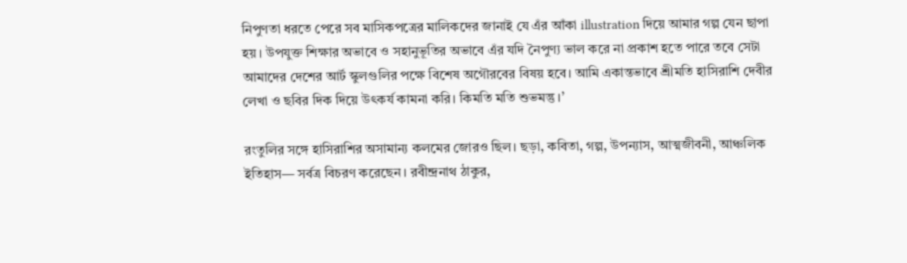নিপুণতা ধরতে পেরে সব মাসিকপত্রের মালিকদের জানাই যে এঁর আঁকা illustration দিয়ে আমার গল্প যেন ছাপা হয়। উপযুক্ত শিক্ষার অভাবে ও সহানুভূতির অভাবে এঁর যদি নৈপুণ্য ভাল করে না প্রকাশ হতে পারে তবে সেটা আমাদের দেশের আর্ট স্কুলগুলির পক্ষে বিশেষ অগৌরবের বিষয় হবে। আমি একান্তভাবে শ্রীমতি হাসিরাশি দেবীর লেখা ও ছবির দিক দিয়ে উৎকর্য কামনা করি। কিমতি মতি শুভমন্তু।’

রংতুলির সঙ্গে হাসিরাশির অসামান্য কলমের জোরও ছিল। ছড়া, কবিতা, গল্প, উপন্যাস, আত্মজীবনী, আঞ্চলিক ইতিহাস— সর্বত্র বিচরণ করেছেন। রবীন্দ্রনাথ ঠাকুর,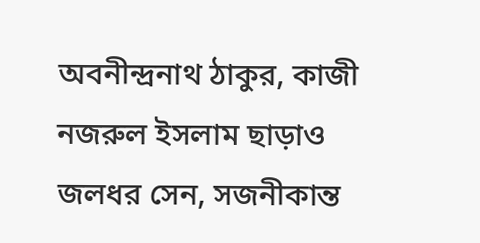অবনীন্দ্রনাথ ঠাকুর, কাজী নজরুল ইসলাম ছাড়াও জলধর সেন, সজনীকান্ত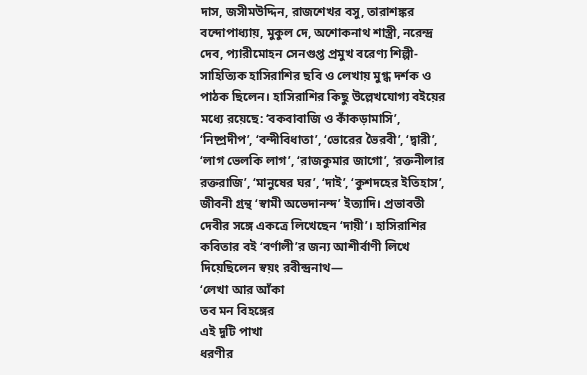দাস, জসীমউদ্দিন, রাজশেখর বসু, তারাশঙ্কর বন্দোপাধ্যায়, মুকুল দে, অশোকনাথ শাস্ত্রী, নরেন্দ্র দেব, প্যারীমোহন সেনগুপ্ত প্রমুখ বরেণ্য শিল্পী-সাহিত্যিক হাসিরাশির ছবি ও লেখায় মুগ্ধ দর্শক ও পাঠক ছিলেন। হাসিরাশির কিছু উল্লেখযোগ্য বইয়ের মধ্যে রয়েছে: ‘বকবাবাজি ও কাঁকড়ামাসি’, ‘নিষ্প্রদীপ’, ‘বন্দীবিধাতা’, ‘ভোরের ভৈরবী’, ‘দ্বারী’, ‘লাগ ভেলকি লাগ’, ‘রাজকুমার জাগো’, ‘রক্তনীলার রক্তরাজি’, ‘মানুষের ঘর’, ‘দাই’, ‘কুশদহের ইতিহাস’, জীবনী গ্রন্থ ‘স্বামী অভেদানন্দ’ ইত্যাদি। প্রভাবতী দেবীর সঙ্গে একত্রে লিখেছেন ‘দায়ী’। হাসিরাশির কবিতার বই ‘বর্ণালী’র জন্য আশীর্বাণী লিখে দিয়েছিলেন স্বয়ং রবীন্দ্রনাথ—
‘লেখা আর আঁকা
তব মন বিহঙ্গের
এই দুটি পাখা
ধরণীর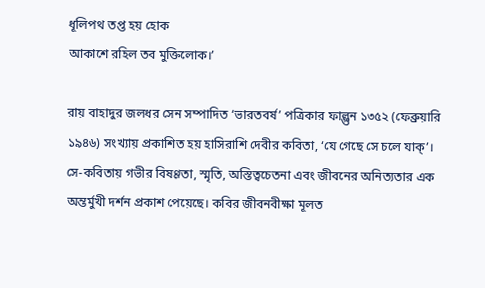ধূলিপথ তপ্ত হয় হোক
আকাশে রহিল তব মুক্তিলোক।’

রায় বাহাদুর জলধর সেন সম্পাদিত ‘ভারতবর্ষ’ পত্রিকার ফাল্গুন ১৩৫২ (ফেব্রুয়ারি ১৯৪৬) সংখ্যায় প্রকাশিত হয় হাসিরাশি দেবীর কবিতা, ‘যে গেছে সে চলে যাক্’। সে-কবিতায় গভীর বিষণ্ণতা, স্মৃতি, অস্তিত্বচেতনা এবং জীবনের অনিত্যতার এক অন্তর্মুখী দর্শন প্রকাশ পেয়েছে। কবির জীবনবীক্ষা মূলত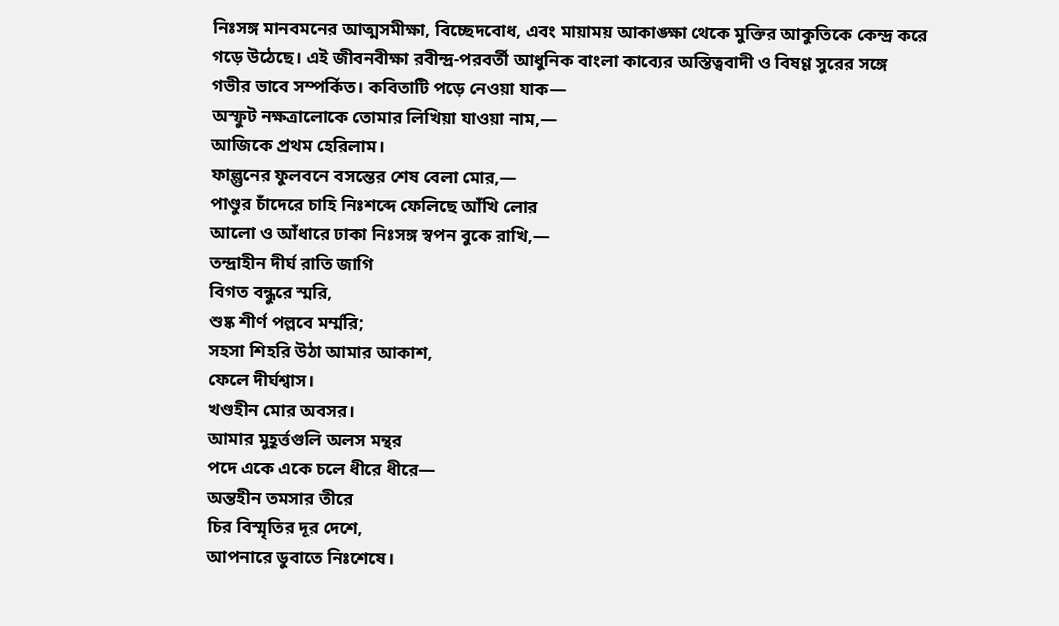নিঃসঙ্গ মানবমনের আত্মসমীক্ষা, বিচ্ছেদবোধ, এবং মায়াময় আকাঙ্ক্ষা থেকে মুক্তির আকুতিকে কেন্দ্র করে গড়ে উঠেছে। এই জীবনবীক্ষা রবীন্দ্র-পরবর্তী আধুনিক বাংলা কাব্যের অস্তিত্ববাদী ও বিষণ্ণ সুরের সঙ্গে গভীর ভাবে সম্পর্কিত। কবিতাটি পড়ে নেওয়া যাক—
অস্ফুট নক্ষত্রালোকে তোমার লিখিয়া যাওয়া নাম,—
আজিকে প্রথম হেরিলাম।
ফাল্গুনের ফুলবনে বসন্তের শেষ বেলা মোর,—
পাণ্ডুর চাঁদেরে চাহি নিঃশব্দে ফেলিছে আঁখি লোর
আলো ও আঁধারে ঢাকা নিঃসঙ্গ স্বপন বুকে রাখি,—
তন্দ্রাহীন দীর্ঘ রাতি জাগি
বিগত বন্ধুরে স্মরি,
শুষ্ক শীর্ণ পল্লবে মর্ম্মরি;
সহসা শিহরি উঠা আমার আকাশ,
ফেলে দীর্ঘশ্বাস।
খণ্ডহীন মোর অবসর।
আমার মুহূর্ত্তগুলি অলস মন্থর
পদে একে একে চলে ধীরে ধীরে—
অন্তহীন তমসার তীরে
চির বিস্মৃতির দূর দেশে,
আপনারে ডুবাতে নিঃশেষে।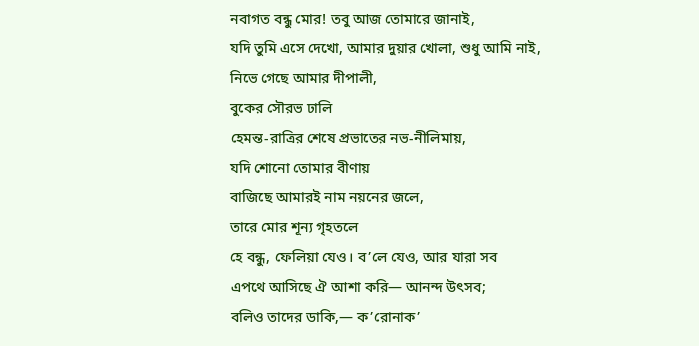নবাগত বন্ধু মোর! তবু আজ তোমারে জানাই,
যদি তুমি এসে দেখো, আমার দুয়ার খোলা, শুধু আমি নাই,
নিভে গেছে আমার দীপালী,
বুকের সৌরভ ঢালি
হেমন্ত-রাত্রির শেষে প্রভাতের নভ-নীলিমায়,
যদি শোনো তোমার বীণায়
বাজিছে আমারই নাম নয়নের জলে,
তারে মোর শূন্য গৃহতলে
হে বন্ধু, ফেলিয়া যেও। ব’লে যেও, আর যারা সব
এপথে আসিছে ঐ আশা করি— আনন্দ উৎসব;
বলিও তাদের ডাকি,— ক’রোনাক’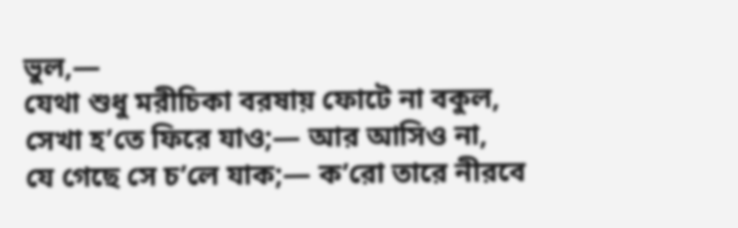ভুল,—
যেথা শুধু মরীচিকা বরষায় ফোটে না বকুল,
সেখা হ’তে ফিরে যাও;— আর আসিও না,
যে গেছে সে চ’লে যাক;— ক’রো তারে নীরবে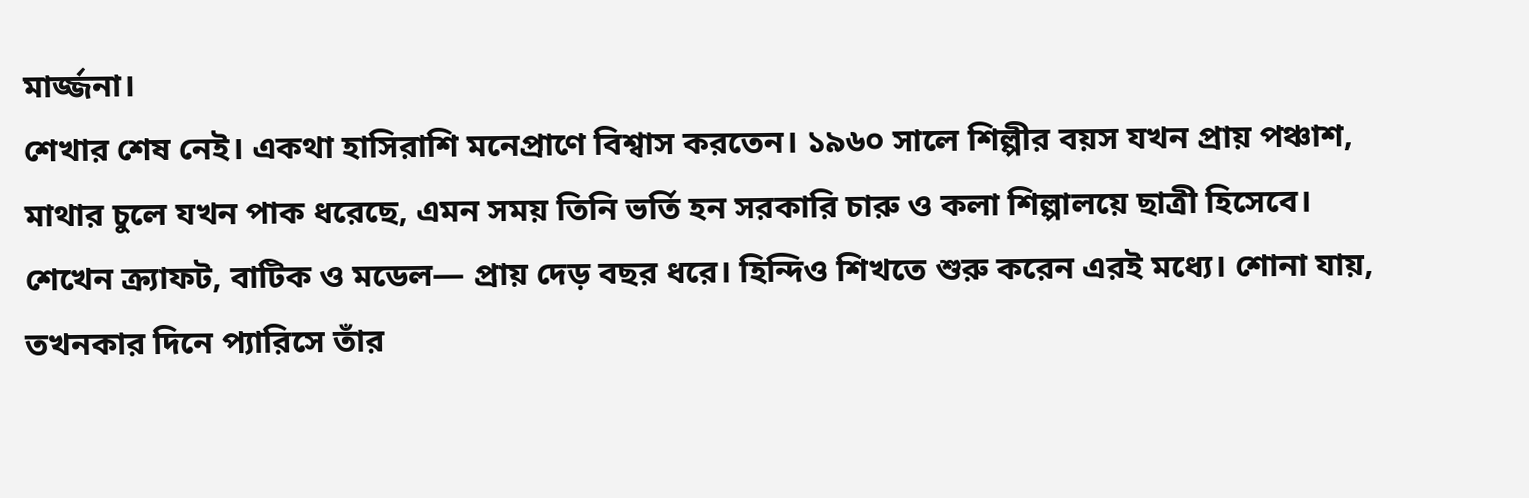মার্জ্জনা।
শেখার শেষ নেই। একথা হাসিরাশি মনেপ্রাণে বিশ্বাস করতেন। ১৯৬০ সালে শিল্পীর বয়স যখন প্রায় পঞ্চাশ, মাথার চুলে যখন পাক ধরেছে, এমন সময় তিনি ভর্তি হন সরকারি চারু ও কলা শিল্পালয়ে ছাত্রী হিসেবে। শেখেন ক্র্যাফট, বাটিক ও মডেল— প্রায় দেড় বছর ধরে। হিন্দিও শিখতে শুরু করেন এরই মধ্যে। শোনা যায়, তখনকার দিনে প্যারিসে তাঁর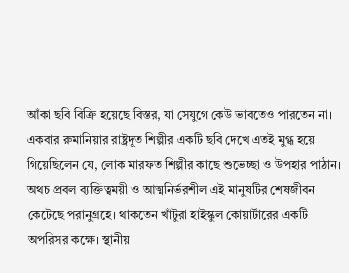আঁকা ছবি বিক্রি হয়েছে বিস্তর, যা সেযুগে কেউ ভাবতেও পারতেন না। একবার রুমানিয়ার রাষ্ট্রদূত শিল্পীর একটি ছবি দেখে এতই মুগ্ধ হয়ে গিয়েছিলেন যে, লোক মারফত শিল্পীর কাছে শুভেচ্ছা ও উপহার পাঠান। অথচ প্রবল ব্যক্তিত্বময়ী ও আত্মনির্ভরশীল এই মানুষটির শেষজীবন কেটেছে পরানুগ্রহে। থাকতেন খাঁটুরা হাইস্কুল কোয়ার্টারের একটি অপরিসর কক্ষে। স্থানীয়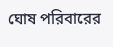ঘোষ পরিবারের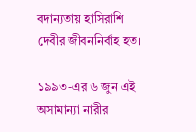বদান্যতায় হাসিরাশি দেবীর জীবননির্বাহ হত।

১৯৯৩-এর ৬ জুন এই অসামান্যা নারীর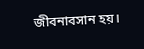জীবনাবসান হয়।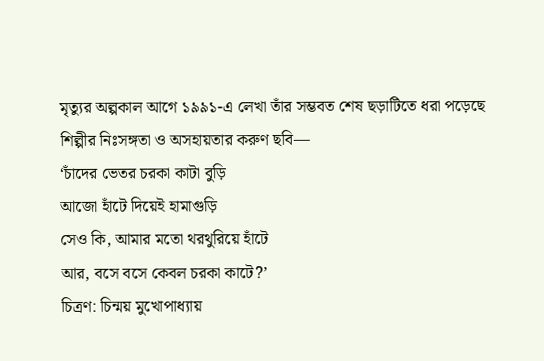মৃত্যুর অল্পকাল আগে ১৯৯১-এ লেখা তাঁর সম্ভবত শেষ ছড়াটিতে ধরা পড়েছে শিল্পীর নিঃসঙ্গতা ও অসহায়তার করুণ ছবি—
‘চাঁদের ভেতর চরকা কাটা বুড়ি
আজো হাঁটে দিয়েই হামাগুড়ি
সেও কি, আমার মতো থরথুরিয়ে হাঁটে
আর, বসে বসে কেবল চরকা কাটে?’
চিত্রণ: চিন্ময় মুখোপাধ্যায়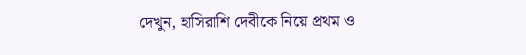দেখুন, হাসিরাশি দেবীকে নিয়ে প্রথম ও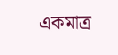একমাত্র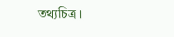তথ্যচিত্র।